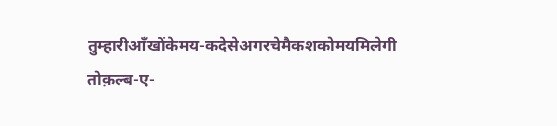तुम्हारीआँखोंकेमय-कदेसेअगरचेमैकशकोमयमिलेगी
तोक़ल्ब-ए-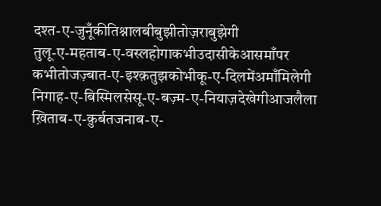दश्त-ए-जुनूँकीतिश्नालबीबुझीतोज़राबुझेगी
तुलू-ए-महताब-ए-वस्लहोगाकभीउदासीकेआसमाँपर
कभीतोजज़्बात-ए-इश्क़तुझकोभीकू-ए-दिलमेंअमाँमिलेगी
निगाह-ए-बिस्मिलसेसू-ए-बज़्म-ए-नियाज़देखेगीआजलैला
ख़िताब-ए-क़ुर्बतजनाब-ए-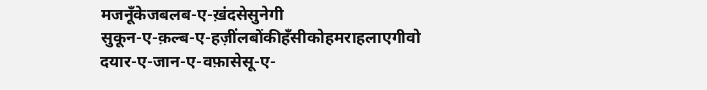मजनूँकेजबलब-ए-ख़ंदसेसुनेगी
सुकून-ए-क़ल्ब-ए-हज़ींलबोंकीहँसीकोहमराहलाएगीवो
दयार-ए-जान-ए-वफ़ासेसू-ए-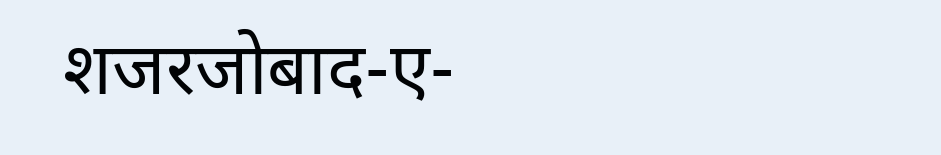शजरजोबाद-ए-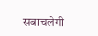सबाचलेगी